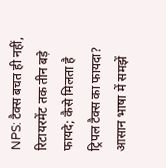NPS: टैक्स बचत ही नहीं, रिटायरमेंट तक तीन बड़े फायदे; कैसे मिलता है ट्रिपल टैक्स का फायदा? आसान भाषा में समझें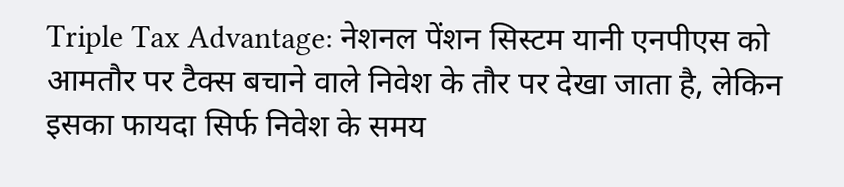Triple Tax Advantage: नेशनल पेंशन सिस्टम यानी एनपीएस को आमतौर पर टैक्स बचाने वाले निवेश के तौर पर देखा जाता है, लेकिन इसका फायदा सिर्फ निवेश के समय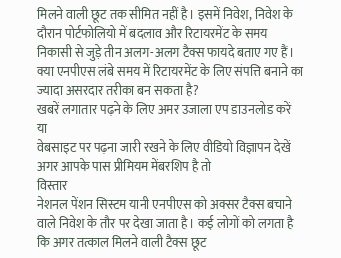मिलने वाली छूट तक सीमित नहीं है। इसमें निवेश, निवेश के दौरान पोर्टफोलियो में बदलाव और रिटायरमेंट के समय निकासी से जुड़े तीन अलग-अलग टैक्स फायदे बताए गए हैं। क्या एनपीएस लंबे समय में रिटायरमेंट के लिए संपत्ति बनाने का ज्यादा असरदार तरीका बन सकता है?
खबरें लगातार पढ़ने के लिए अमर उजाला एप डाउनलोड करें
या
वेबसाइट पर पढ़ना जारी रखने के लिए वीडियो विज्ञापन देखें
अगर आपके पास प्रीमियम मेंबरशिप है तो
विस्तार
नेशनल पेंशन सिस्टम यानी एनपीएस को अक्सर टैक्स बचाने वाले निवेश के तौर पर देखा जाता है। कई लोगों को लगता है कि अगर तत्काल मिलने वाली टैक्स छूट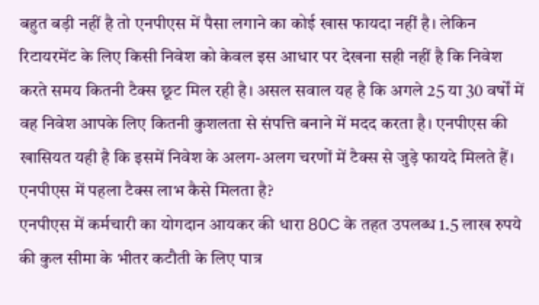बहुत बड़ी नहीं है तो एनपीएस में पैसा लगाने का कोई खास फायदा नहीं है। लेकिन रिटायरमेंट के लिए किसी निवेश को केवल इस आधार पर देखना सही नहीं है कि निवेश करते समय कितनी टैक्स छूट मिल रही है। असल सवाल यह है कि अगले 25 या 30 वर्षों में वह निवेश आपके लिए कितनी कुशलता से संपत्ति बनाने में मदद करता है। एनपीएस की खासियत यही है कि इसमें निवेश के अलग-अलग चरणों में टैक्स से जुड़े फायदे मिलते हैं।
एनपीएस में पहला टैक्स लाभ कैसे मिलता है?
एनपीएस में कर्मचारी का योगदान आयकर की धारा 80C के तहत उपलब्ध 1.5 लाख रुपये की कुल सीमा के भीतर कटौती के लिए पात्र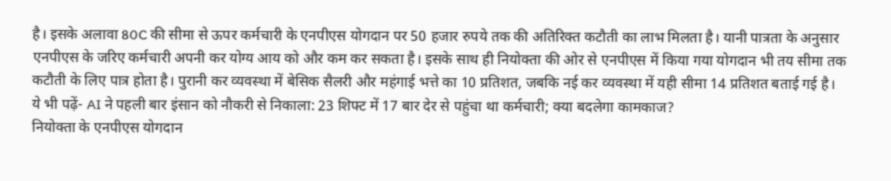है। इसके अलावा 80C की सीमा से ऊपर कर्मचारी के एनपीएस योगदान पर 50 हजार रुपये तक की अतिरिक्त कटौती का लाभ मिलता है। यानी पात्रता के अनुसार एनपीएस के जरिए कर्मचारी अपनी कर योग्य आय को और कम कर सकता है। इसके साथ ही नियोक्ता की ओर से एनपीएस में किया गया योगदान भी तय सीमा तक कटौती के लिए पात्र होता है। पुरानी कर व्यवस्था में बेसिक सैलरी और महंगाई भत्ते का 10 प्रतिशत, जबकि नई कर व्यवस्था में यही सीमा 14 प्रतिशत बताई गई है।
ये भी पढ़ें- AI ने पहली बार इंसान को नौकरी से निकाला: 23 शिफ्ट में 17 बार देर से पहुंचा था कर्मचारी; क्या बदलेगा कामकाज?
नियोक्ता के एनपीएस योगदान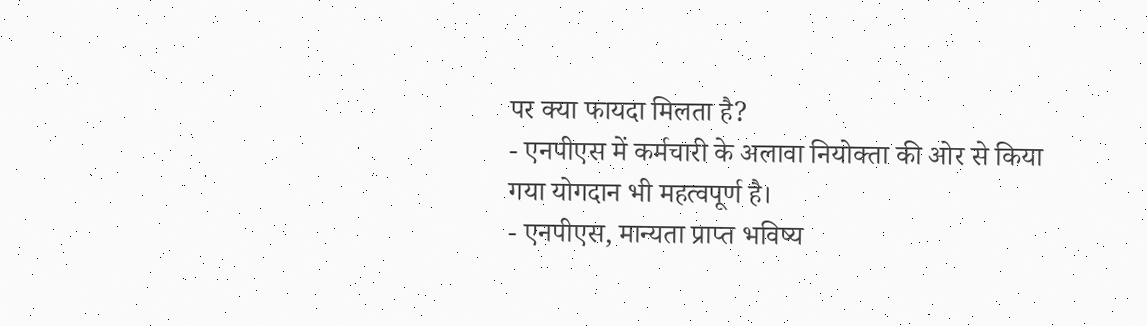पर क्या फायदा मिलता है?
- एनपीएस में कर्मचारी के अलावा नियोक्ता की ओर से किया गया योगदान भी महत्वपूर्ण है।
- एनपीएस, मान्यता प्राप्त भविष्य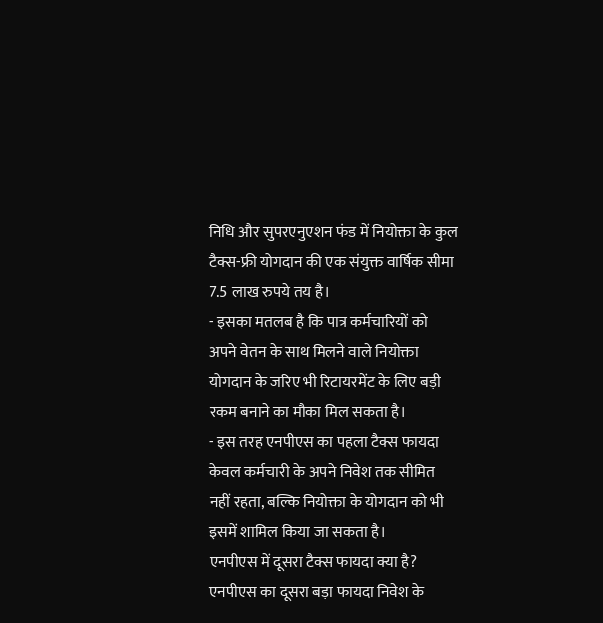निधि और सुपरएनुएशन फंड में नियोक्ता के कुल टैक्स-फ्री योगदान की एक संयुक्त वार्षिक सीमा 7.5 लाख रुपये तय है।
- इसका मतलब है कि पात्र कर्मचारियों को अपने वेतन के साथ मिलने वाले नियोक्ता योगदान के जरिए भी रिटायरमेंट के लिए बड़ी रकम बनाने का मौका मिल सकता है।
- इस तरह एनपीएस का पहला टैक्स फायदा केवल कर्मचारी के अपने निवेश तक सीमित नहीं रहता, बल्कि नियोक्ता के योगदान को भी इसमें शामिल किया जा सकता है।
एनपीएस में दूसरा टैक्स फायदा क्या है?
एनपीएस का दूसरा बड़ा फायदा निवेश के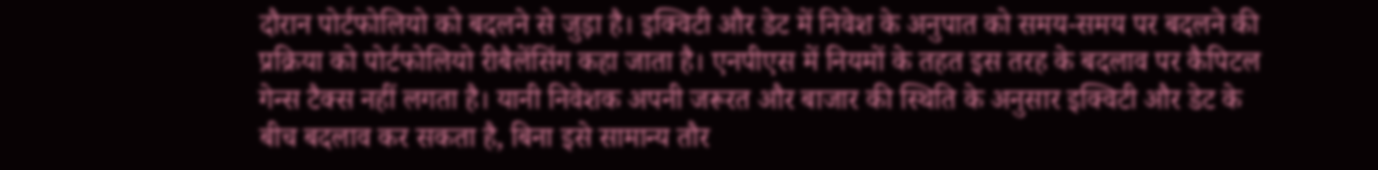दौरान पोर्टफोलियो को बदलने से जुड़ा है। इक्विटी और डेट में निवेश के अनुपात को समय-समय पर बदलने की प्रक्रिया को पोर्टफोलियो रीबैलेंसिंग कहा जाता है। एनपीएस में नियमों के तहत इस तरह के बदलाव पर कैपिटल गेन्स टैक्स नहीं लगता है। यानी निवेशक अपनी जरूरत और बाजार की स्थिति के अनुसार इक्विटी और डेट के बीच बदलाव कर सकता है, बिना इसे सामान्य तौर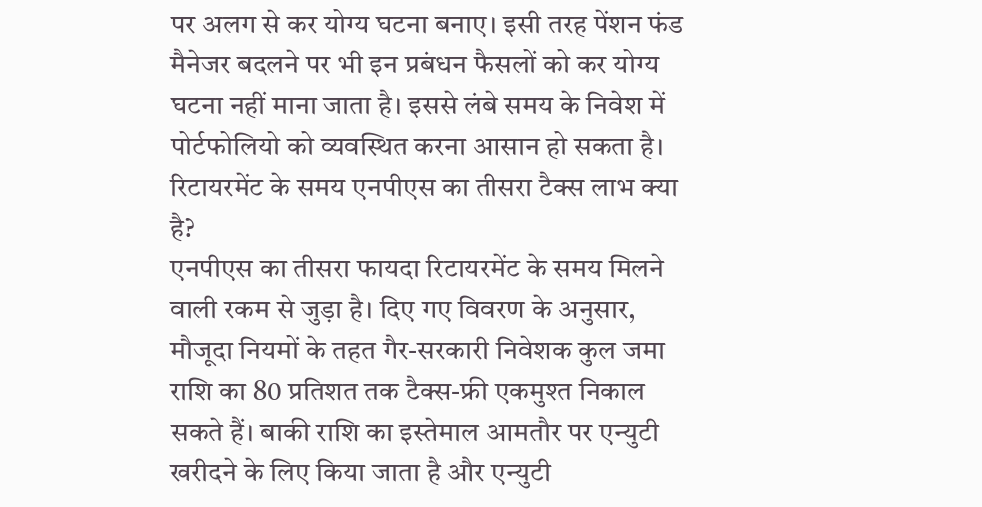पर अलग से कर योग्य घटना बनाए। इसी तरह पेंशन फंड मैनेजर बदलने पर भी इन प्रबंधन फैसलों को कर योग्य घटना नहीं माना जाता है। इससे लंबे समय के निवेश में पोर्टफोलियो को व्यवस्थित करना आसान हो सकता है।
रिटायरमेंट के समय एनपीएस का तीसरा टैक्स लाभ क्या है?
एनपीएस का तीसरा फायदा रिटायरमेंट के समय मिलने वाली रकम से जुड़ा है। दिए गए विवरण के अनुसार, मौजूदा नियमों के तहत गैर-सरकारी निवेशक कुल जमा राशि का 80 प्रतिशत तक टैक्स-फ्री एकमुश्त निकाल सकते हैं। बाकी राशि का इस्तेमाल आमतौर पर एन्युटी खरीदने के लिए किया जाता है और एन्युटी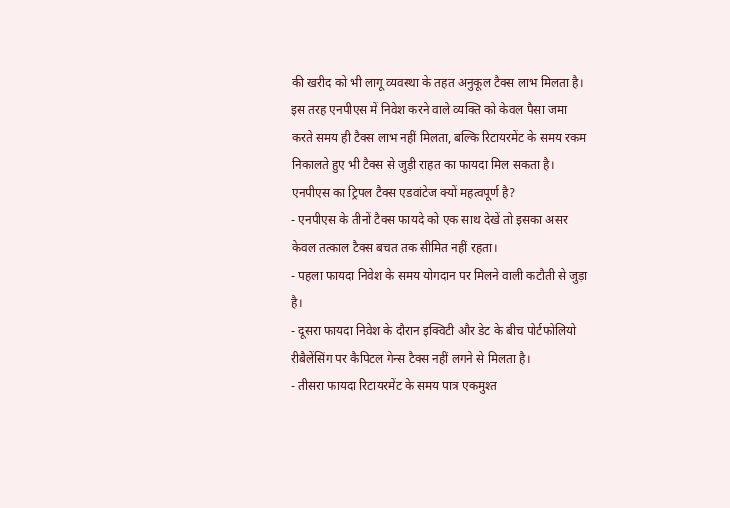की खरीद को भी लागू व्यवस्था के तहत अनुकूल टैक्स लाभ मिलता है। इस तरह एनपीएस में निवेश करने वाले व्यक्ति को केवल पैसा जमा करते समय ही टैक्स लाभ नहीं मिलता, बल्कि रिटायरमेंट के समय रकम निकालते हुए भी टैक्स से जुड़ी राहत का फायदा मिल सकता है।
एनपीएस का ट्रिपल टैक्स एडवांटेज क्यों महत्वपूर्ण है?
- एनपीएस के तीनों टैक्स फायदे को एक साथ देखें तो इसका असर केवल तत्काल टैक्स बचत तक सीमित नहीं रहता।
- पहला फायदा निवेश के समय योगदान पर मिलने वाली कटौती से जुड़ा है।
- दूसरा फायदा निवेश के दौरान इक्विटी और डेट के बीच पोर्टफोलियो रीबैलेंसिंग पर कैपिटल गेन्स टैक्स नहीं लगने से मिलता है।
- तीसरा फायदा रिटायरमेंट के समय पात्र एकमुश्त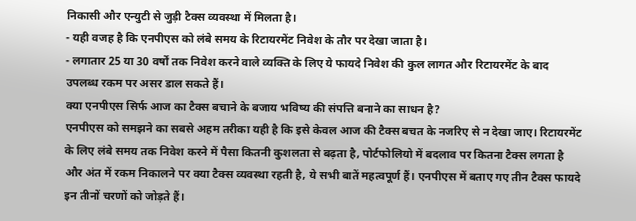निकासी और एन्युटी से जुड़ी टैक्स व्यवस्था में मिलता है।
- यही वजह है कि एनपीएस को लंबे समय के रिटायरमेंट निवेश के तौर पर देखा जाता है।
- लगातार 25 या 30 वर्षों तक निवेश करने वाले व्यक्ति के लिए ये फायदे निवेश की कुल लागत और रिटायरमेंट के बाद उपलब्ध रकम पर असर डाल सकते हैं।
क्या एनपीएस सिर्फ आज का टैक्स बचाने के बजाय भविष्य की संपत्ति बनाने का साधन है?
एनपीएस को समझने का सबसे अहम तरीका यही है कि इसे केवल आज की टैक्स बचत के नजरिए से न देखा जाए। रिटायरमेंट के लिए लंबे समय तक निवेश करने में पैसा कितनी कुशलता से बढ़ता है, पोर्टफोलियो में बदलाव पर कितना टैक्स लगता है और अंत में रकम निकालने पर क्या टैक्स व्यवस्था रहती है, ये सभी बातें महत्वपूर्ण हैं। एनपीएस में बताए गए तीन टैक्स फायदे इन तीनों चरणों को जोड़ते हैं।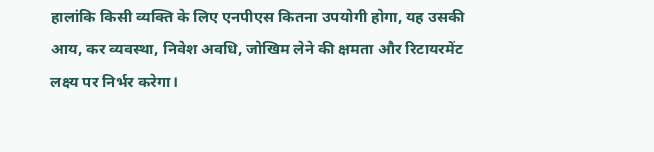हालांकि किसी व्यक्ति के लिए एनपीएस कितना उपयोगी होगा, यह उसकी आय, कर व्यवस्था, निवेश अवधि, जोखिम लेने की क्षमता और रिटायरमेंट लक्ष्य पर निर्भर करेगा।